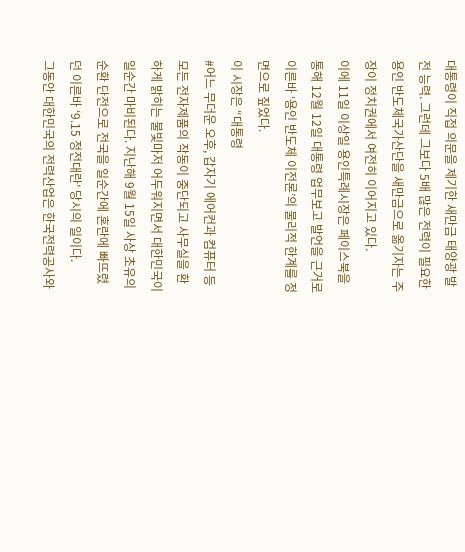대통령이 직접 의문을 제기한 새만금 태양광 발전 능력. 그런데 그보다 5배 많은 전력이 필요한 용인 반도체국가산단을 새만금으로 옮기자는 주장이 정치권에서 여전히 이어지고 있다.
이에 11일 이상일 용인특례시장은 페이스북을 통해 12월 12일 대통령 업무보고 발언을 근거로 이른바 ‘용인 반도체 이전론’의 물리적 한계를 정면으로 짚었다.
이 시장은 “대통령
#어느 무더운 오후, 갑자기 에어컨과 컴퓨터 등 모든 전자제품의 작동이 중단되고 사무실을 환하게 밝히는 불빛마저 어두워지면서 대한민국이 일순간 마비된다. 지난해 9월 15일 사상 초유의 순환 단전으로 전국을 일순간에 혼란에 빠뜨렸던 이른바 ‘9.15 정전대란’ 당시의 일이다.
그동안 대한민국의 전력산업은 한국전력공사와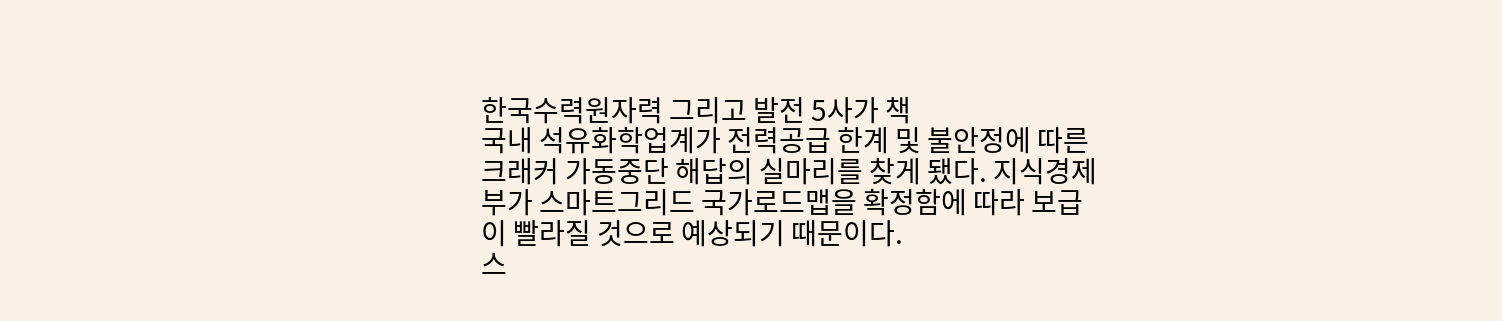한국수력원자력 그리고 발전 5사가 책
국내 석유화학업계가 전력공급 한계 및 불안정에 따른 크래커 가동중단 해답의 실마리를 찾게 됐다. 지식경제부가 스마트그리드 국가로드맵을 확정함에 따라 보급이 빨라질 것으로 예상되기 때문이다.
스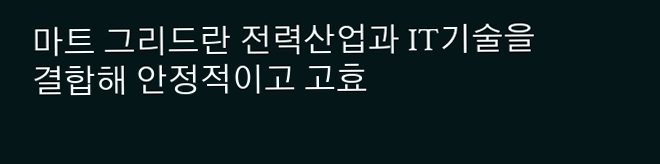마트 그리드란 전력산업과 IT기술을 결합해 안정적이고 고효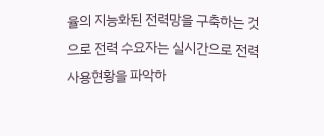율의 지능화된 전력망을 구축하는 것으로 전력 수요자는 실시간으로 전력 사용현황을 파악하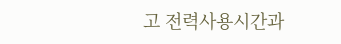고 전력사용시간과